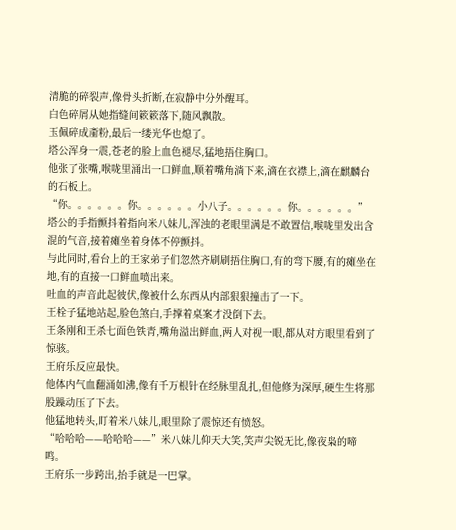清脆的碎裂声,像骨头折断,在寂静中分外醒耳。
白色碎屑从她指缝间簌簌落下,随风飘散。
玉佩碎成齑粉,最后一缕光华也熄了。
塔公浑身一震,苍老的脸上血色褪尽,猛地捂住胸口。
他张了张嘴,喉咙里涌出一口鲜血,顺着嘴角淌下来,滴在衣襟上,滴在麒麟台的石板上。
“你。。。。。。你。。。。。。小八子。。。。。。你。。。。。。”
塔公的手指颤抖着指向米八妹儿,浑浊的老眼里满是不敢置信,喉咙里发出含混的气音,接着瘫坐着身体不停颤抖。
与此同时,看台上的王家弟子们忽然齐刷刷捂住胸口,有的弯下腰,有的瘫坐在地,有的直接一口鲜血喷出来。
吐血的声音此起彼伏,像被什么东西从内部狠狠撞击了一下。
王栓子猛地站起,脸色煞白,手撑着桌案才没倒下去。
王条刚和王杀七面色铁青,嘴角溢出鲜血,两人对视一眼,都从对方眼里看到了惊骇。
王府乐反应最快。
他体内气血翻涌如沸,像有千万根针在经脉里乱扎,但他修为深厚,硬生生将那股躁动压了下去。
他猛地转头,盯着米八妹儿,眼里除了震惊还有愤怒。
“哈哈哈——哈哈哈——”米八妹儿仰天大笑,笑声尖锐无比,像夜枭的啼鸣。
王府乐一步跨出,抬手就是一巴掌。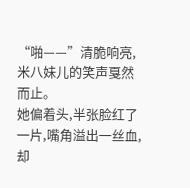“啪——”清脆响亮,米八妹儿的笑声戛然而止。
她偏着头,半张脸红了一片,嘴角溢出一丝血,却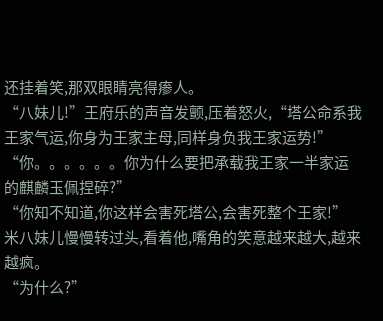还挂着笑,那双眼睛亮得瘆人。
“八妹儿!”王府乐的声音发颤,压着怒火,“塔公命系我王家气运,你身为王家主母,同样身负我王家运势!”
“你。。。。。。你为什么要把承载我王家一半家运的麒麟玉佩捏碎?”
“你知不知道,你这样会害死塔公,会害死整个王家!”
米八妹儿慢慢转过头,看着他,嘴角的笑意越来越大,越来越疯。
“为什么?”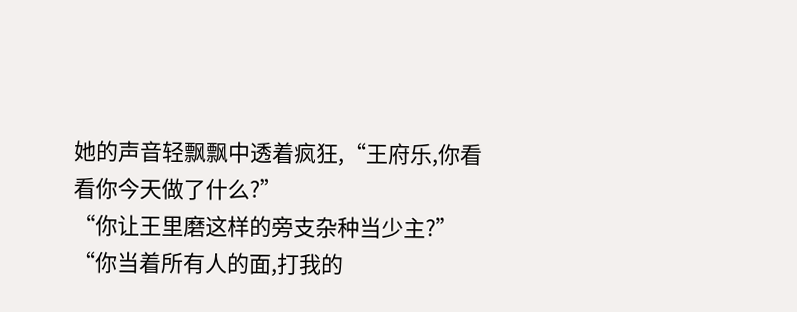她的声音轻飘飘中透着疯狂,“王府乐,你看看你今天做了什么?”
“你让王里磨这样的旁支杂种当少主?”
“你当着所有人的面,打我的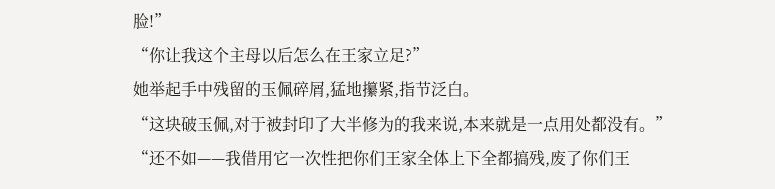脸!”
“你让我这个主母以后怎么在王家立足?”
她举起手中残留的玉佩碎屑,猛地攥紧,指节泛白。
“这块破玉佩,对于被封印了大半修为的我来说,本来就是一点用处都没有。”
“还不如——我借用它一次性把你们王家全体上下全都搞残,废了你们王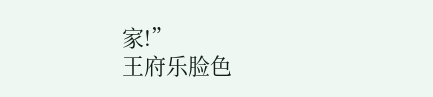家!”
王府乐脸色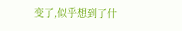变了,似乎想到了什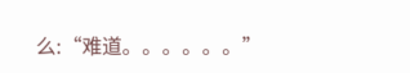么:“难道。。。。。。”